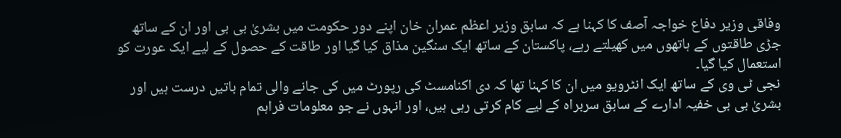وفاقی وزیر دفاع خواجہ آصف کا کہنا ہے کہ سابق وزیر اعظم عمران خان اپنے دور حکومت میں بشریٰ بی بی اور ان کے ساتھ جڑی طاقتوں کے ہاتھوں میں کھیلتے رہے، پاکستان کے ساتھ ایک سنگین مذاق کیا گیا اور طاقت کے حصول کے لیے ایک عورت کو استعمال کیا گیا۔
نجی ٹی وی کے ساتھ ایک انٹرویو میں ان کا کہنا تھا کہ دی اکنامسٹ کی رپورٹ میں کی جانے والی تمام باتیں درست ہیں اور بشریٰ بی بی خفیہ ادارے کے سابق سربراہ کے لیے کام کرتی رہی ہیں، اور انہوں نے جو معلومات فراہم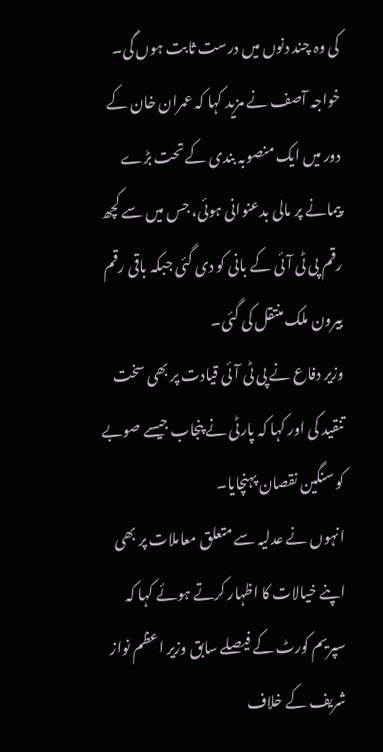کی وہ چند دنوں میں درست ثابت ہوں گی۔
خواجہ آصف نے مزید کہا کہ عمران خان کے دور میں ایک منصوبہ بندی کے تحت بڑے پیمانے پر مالی بدعنوانی ہوئی، جس میں سے کچھ رقم پی ٹی آئی کے بانی کو دی گئی جبکہ باقی رقم بیرون ملک منتقل کی گئی۔
وزیر دفاع نے پی ٹی آئی قیادت پر بھی سخت تنقید کی اور کہا کہ پارٹی نے پنجاب جیسے صوبے کو سنگین نقصان پہنچایا۔
انہوں نے عدلیہ سے متعلق معاملات پر بھی اپنے خیالات کا اظہار کرتے ہوئے کہا کہ سپریم کورٹ کے فیصلے سابق وزیر اعظم نواز شریف کے خلاف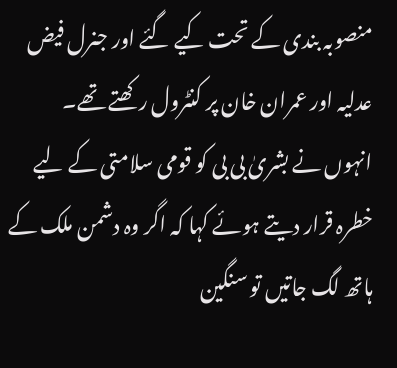منصوبہ بندی کے تحت کیے گئے اور جنرل فیض عدلیہ اور عمران خان پر کنٹرول رکھتے تھے۔
انہوں نے بشریٰ بی بی کو قومی سلامتی کے لیے خطرہ قرار دیتے ہوئے کہا کہ اگر وہ دشمن ملک کے ہاتھ لگ جاتیں تو سنگین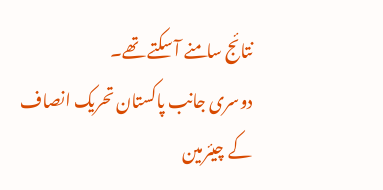نتائج سامنے آ سکتے تھے۔
دوسری جانب پاکستان تحریک انصاف کے چیئرمین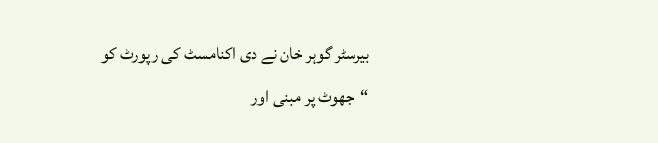بیرسٹر گوہر خان نے دی اکنامسٹ کی رپورٹ کو “جھوٹ پر مبنی اور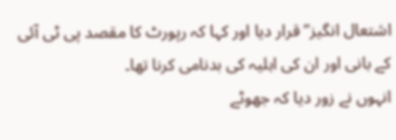اشتعال انگیز” قرار دیا اور کہا کہ رپورٹ کا مقصد پی ٹی آئی کے بانی اور ان کی اہلیہ کی بدنامی کرنا تھا۔
انہوں نے زور دیا کہ جھوٹے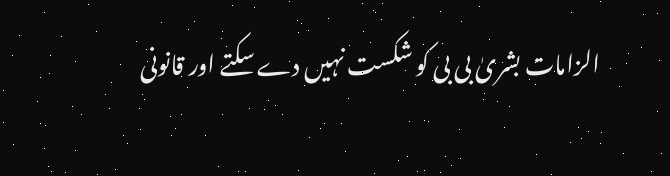الزامات بشریٰ بی بی کو شکست نہیں دے سکتے اور قانونی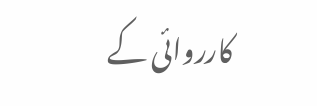کارروائی کے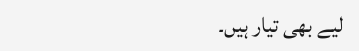لیے بھی تیار ہیں۔